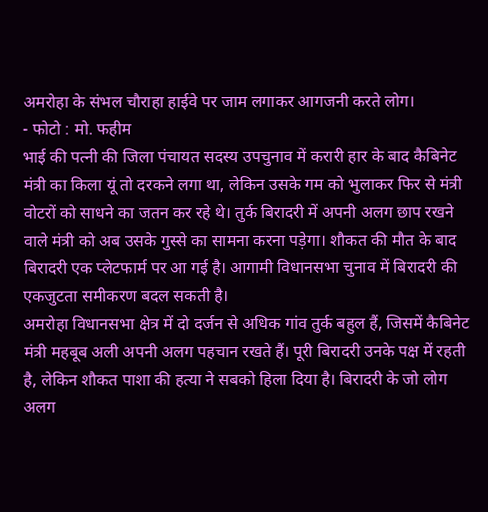अमरोहा के संभल चौराहा हाईवे पर जाम लगाकर आगजनी करते लोग।
- फोटो : मो. फहीम
भाई की पत्नी की जिला पंचायत सदस्य उपचुनाव में करारी हार के बाद कैबिनेट मंत्री का किला यूं तो दरकने लगा था, लेकिन उसके गम को भुलाकर फिर से मंत्री वोटरों को साधने का जतन कर रहे थे। तुर्क बिरादरी में अपनी अलग छाप रखने वाले मंत्री को अब उसके गुस्से का सामना करना पड़ेगा। शौकत की मौत के बाद बिरादरी एक प्लेटफार्म पर आ गई है। आगामी विधानसभा चुनाव में बिरादरी की एकजुटता समीकरण बदल सकती है।
अमरोहा विधानसभा क्षेत्र में दो दर्जन से अधिक गांव तुर्क बहुल हैं, जिसमें कैबिनेट मंत्री महबूब अली अपनी अलग पहचान रखते हैं। पूरी बिरादरी उनके पक्ष में रहती है, लेकिन शौकत पाशा की हत्या ने सबको हिला दिया है। बिरादरी के जो लोग अलग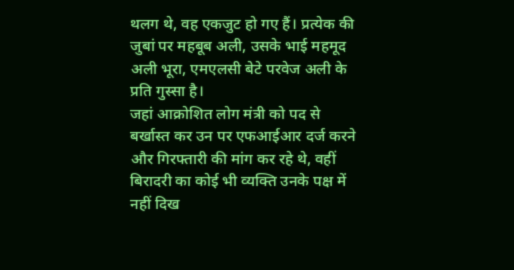थलग थे, वह एकजुट हो गए हैं। प्रत्येक की जुबां पर महबूब अली, उसके भाई महमूद अली भूरा, एमएलसी बेटे परवेज अली के प्रति गुस्सा है।
जहां आक्रोशित लोग मंत्री को पद से बर्खास्त कर उन पर एफआईआर दर्ज करने और गिरफ्तारी की मांग कर रहे थे, वहीं बिरादरी का कोई भी व्यक्ति उनके पक्ष में नहीं दिख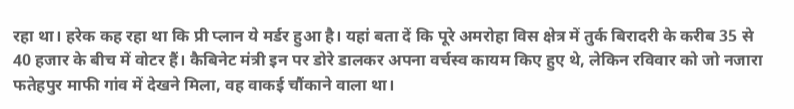रहा था। हरेक कह रहा था कि प्री प्लान ये मर्डर हुआ है। यहां बता दें कि पूरे अमरोहा विस क्षेत्र में तुर्क बिरादरी के करीब 35 से 40 हजार के बीच में वोटर हैं। कैबिनेट मंत्री इन पर डोरे डालकर अपना वर्चस्व कायम किए हुए थे, लेकिन रविवार को जो नजारा फतेहपुर माफी गांव में देखने मिला, वह वाकई चौंकाने वाला था।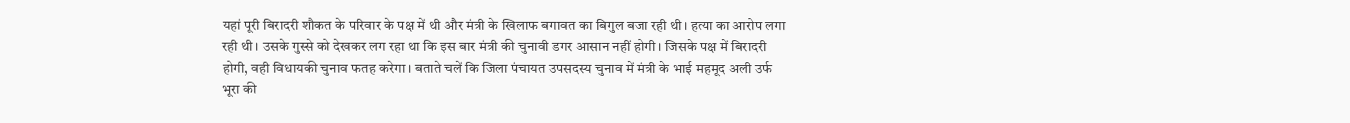यहां पूरी बिरादरी शौकत के परिवार के पक्ष में थी और मंत्री के खिलाफ बगावत का बिगुल बजा रही थी। हत्या का आरोप लगा रही थी। उसके गुस्से को देखकर लग रहा था कि इस बार मंत्री की चुनावी डगर आसान नहीं होगी। जिसके पक्ष में बिरादरी होगी, वही विधायकी चुनाव फतह करेगा। बताते चलें कि जिला पंचायत उपसदस्य चुनाव में मंत्री के भाई महमूद अली उर्फ भूरा की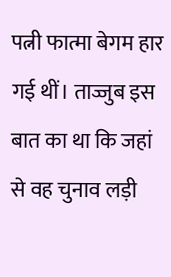पत्नी फात्मा बेगम हार गई थीं। ताज्जुब इस बात का था कि जहां से वह चुनाव लड़ी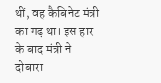थीं, वह कैबिनेट मंत्री का गढ़ था। इस हार के बाद मंत्री ने दोबारा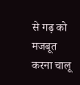से गढ़ को मजबूत करना चालू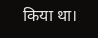किया था।